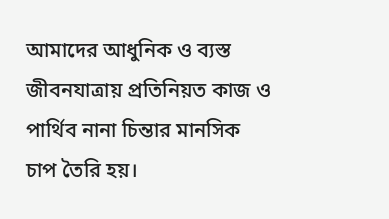আমাদের আধুনিক ও ব্যস্ত জীবনযাত্রায় প্রতিনিয়ত কাজ ও পার্থিব নানা চিন্তার মানসিক
চাপ তৈরি হয়।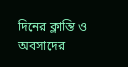দিনের ক্লান্তি ও অবসাদের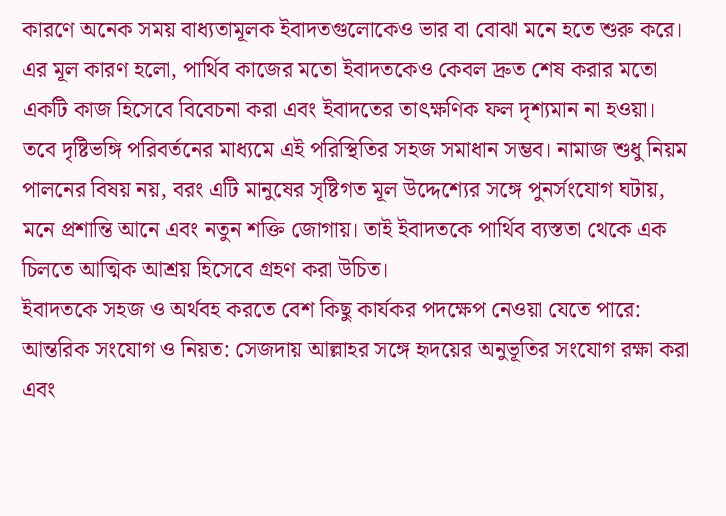কারণে অনেক সময় বাধ্যতামূলক ইবাদতগুলোকেও ভার বা বোঝা মনে হতে শুরু করে। এর মূল কারণ হলো, পার্থিব কাজের মতো ইবাদতকেও কেবল দ্রুত শেষ করার মতো একটি কাজ হিসেবে বিবেচনা করা এবং ইবাদতের তাৎক্ষণিক ফল দৃশ্যমান না হওয়া। তবে দৃষ্টিভঙ্গি পরিবর্তনের মাধ্যমে এই পরিস্থিতির সহজ সমাধান সম্ভব। নামাজ শুধু নিয়ম পালনের বিষয় নয়, বরং এটি মানুষের সৃষ্টিগত মূল উদ্দেশ্যের সঙ্গে পুনর্সংযোগ ঘটায়, মনে প্রশান্তি আনে এবং নতুন শক্তি জোগায়। তাই ইবাদতকে পার্থিব ব্যস্ততা থেকে এক চিলতে আত্মিক আশ্রয় হিসেবে গ্রহণ করা উচিত।
ইবাদতকে সহজ ও অর্থবহ করতে বেশ কিছু কার্যকর পদক্ষেপ নেওয়া যেতে পারে:
আন্তরিক সংযোগ ও নিয়ত: সেজদায় আল্লাহর সঙ্গে হৃদয়ের অনুভূতির সংযোগ রক্ষা করা এবং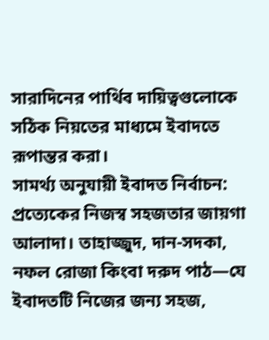সারাদিনের পার্থিব দায়িত্বগুলোকে সঠিক নিয়তের মাধ্যমে ইবাদতে রূপান্তর করা।
সামর্থ্য অনুযায়ী ইবাদত নির্বাচন: প্রত্যেকের নিজস্ব সহজতার জায়গা আলাদা। তাহাজ্জুদ, দান-সদকা, নফল রোজা কিংবা দরুদ পাঠ—যে ইবাদতটি নিজের জন্য সহজ,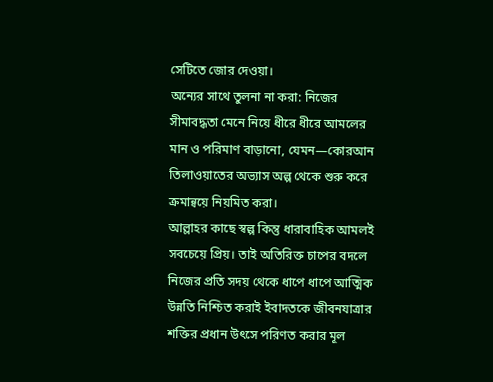সেটিতে জোর দেওয়া।
অন্যের সাথে তুলনা না করা: নিজের সীমাবদ্ধতা মেনে নিয়ে ধীরে ধীরে আমলের মান ও পরিমাণ বাড়ানো, যেমন—কোরআন তিলাওয়াতের অভ্যাস অল্প থেকে শুরু করে ক্রমান্বয়ে নিয়মিত করা।
আল্লাহর কাছে স্বল্প কিন্তু ধারাবাহিক আমলই সবচেয়ে প্রিয়। তাই অতিরিক্ত চাপের বদলে নিজের প্রতি সদয় থেকে ধাপে ধাপে আত্মিক উন্নতি নিশ্চিত করাই ইবাদতকে জীবনযাত্রার শক্তির প্রধান উৎসে পরিণত করার মূল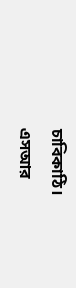চাবিকাঠি।
এসআর